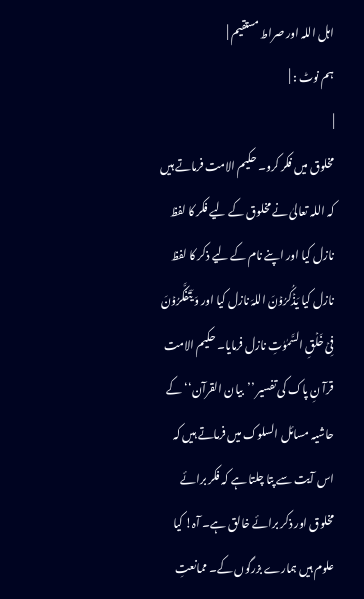اہل اللہ اور صراط مستقیم |
ہم نوٹ : |
|
مخلوق میں فکر کرو۔ حکیم الامت فرماتے ہیں کہ اللہ تعالیٰ نے مخلوق کے لیے فکر کا لفظ نازل کیا اور اپنے نام کے لیے ذکر کا لفظ نازل کیا یَذۡکُرُوۡنَ اللہَ نازل کیا اور وَ یَتَفَکَّرُوۡنَ فِیۡ خَلۡقِ السَّمٰوٰتِ نازل فرمایا۔ حکیم الامت قرآ نِ پاک کی تفسیر ’’بیان القرآن‘‘ کے حاشیہ مسائل السلوک میں فرماتے ہیں کہ اس آیت سے پتا چلتا ہے کہ فکر برائے مخلوق اور ذکر برائے خالق ہے۔ آہ! کیا علوم ہیں ہمارے بزرگوں کے۔ ممانعتِ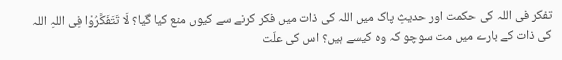تفکر فی اللہ کی حکمت اور حدیثِ پاک میں اللہ کی ذات میں فکر کرنے سے کیوں منع کیا گیا؟ لَا تَتَفَکَّرُوْا فِی اللہِ اللہ کی ذات کے بارے میں مت سوچو کہ وہ کیسے ہیں؟ اس کی علّت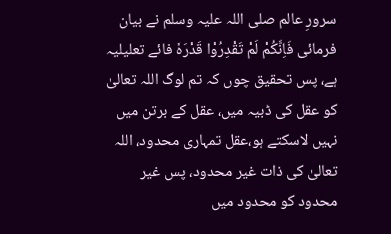سرورِ عالم صلی اللہ علیہ وسلم نے بیان فرمائی فَاِنَّکُمْ لَمْ تَقْدِرُوْا قَدْرَہٗ فائے تعلیلیہ ہے، پس تحقیق چوں کہ تم لوگ اللہ تعالیٰ کو عقل کی ڈبیہ میں، عقل کے برتن میں نہیں لاسکتے ہو،عقل تمہاری محدود، اللہ تعالیٰ کی ذات غیر محدود، پس غیر محدود کو محدود میں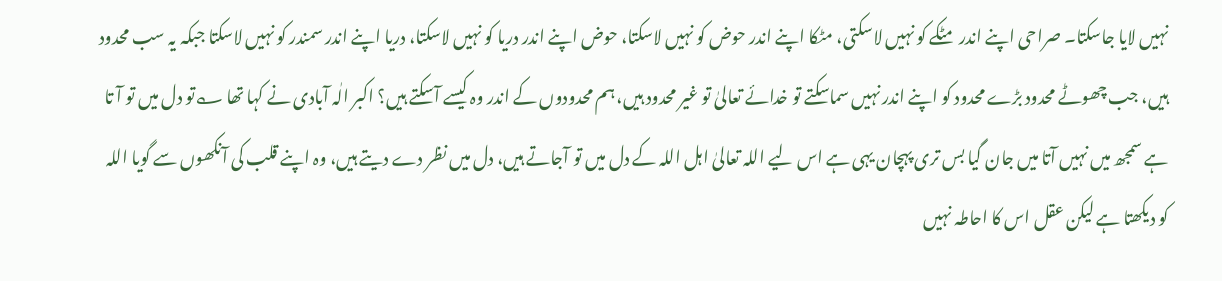نہیں لایا جاسکتا۔ صراحی اپنے اندر مٹکے کو نہیں لاسکتی، مٹکا اپنے اندر حوض کو نہیں لاسکتا، حوض اپنے اندر دریا کو نہیں لاسکتا، دریا اپنے اندر سمندر کو نہیں لاسکتا جبکہ یہ سب محدود ہیں، جب چھوٹے محدود بڑے محدود کو اپنے اندر نہیں سماسکتے تو خدائے تعالیٰ تو غیر محدود ہیں، ہم محدودوں کے اندر وہ کیسے آسکتے ہیں؟ اکبر الٰہ آبادی نے کہا تھا ؎تو دل میں تو آ تا ہے سمجھ میں نہیں آتا میں جان گیا بس تری پہچان یہی ہے اس لیے اللہ تعالیٰ اہل اللہ کے دل میں تو آجاتے ہیں، دل میں نظر دے دیتے ہیں، وہ اپنے قلب کی آنکھوں سے گویا اللہ کو دیکھتا ہے لیکن عقل اس کا احاطہ نہیں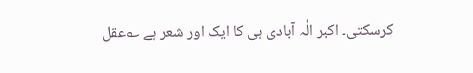کرسکتی۔ اکبر الٰہ آبادی ہی کا ایک اور شعر ہے ؎عقل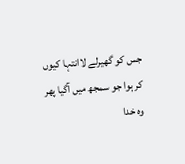جس کو گھیرلے لاانتہا کیوں کر ہوا جو سمجھ میں آگیا پھر وہ خدا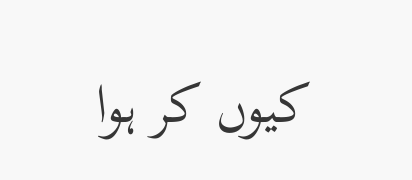کیوں کر ہوا